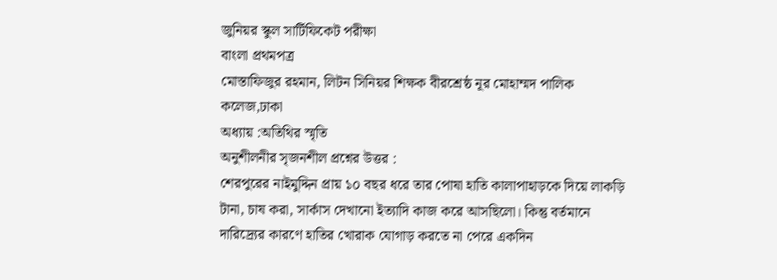জুনিয়র স্কুল সার্টিফিকেট পরীক্ষা
বাংলা প্রথমপত্র
মোস্তাফিজুর রহমান, লিটন সিনিয়র শিক্ষক বীরশ্রেষ্ঠ নূর মোহাম্মদ পালিক কলেজ,ঢাকা
অধ্যায় :অতিথির স্মৃতি
অনুশীলনীর সৃজনশীল প্রশ্নের উত্তর :
শেরপুরের নাইমুদ্দিন প্রায় ১০ বছর ধরে তার পোষা হাতি কালাপাহাড়কে দিয়ে লাকড়ি টানা, চাষ করা, সার্কাস দেখানো ইত্যাদি কাজ করে আসছিলো। কিন্তু বর্তমানে দারিদ্র্যের কারণে হাতির খোরাক যোগাড় করতে না পেরে একদিন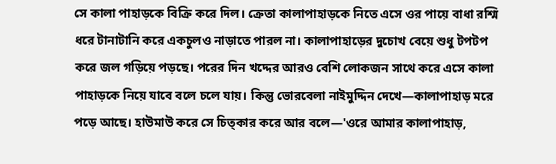সে কালা পাহাড়কে বিক্রি করে দিল। ক্রেতা কালাপাহাড়কে নিতে এসে ওর পায়ে বাধা রশ্মি ধরে টানাটানি করে একচুলও নাড়াতে পারল না। কালাপাহাড়ের দুচোখ বেয়ে শুধু টপটপ করে জল গড়িয়ে পড়ছে। পরের দিন খদ্দের আরও বেশি লোকজন সাথে করে এসে কালা পাহাড়কে নিয়ে যাবে বলে চলে যায়। কিন্তু ভোরবেলা নাইমুদ্দিন দেখে—কালাপাহাড় মরে পড়ে আছে। হাউমাউ করে সে চিত্কার করে আর বলে—'ওরে আমার কালাপাহাড়,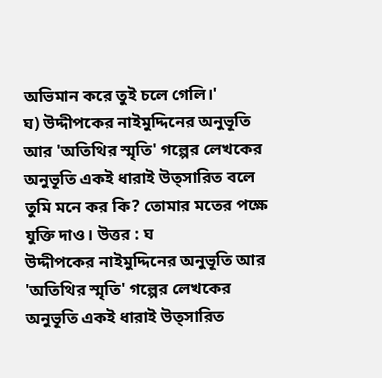অভিমান করে তুই চলে গেলি।'
ঘ) উদ্দীপকের নাইমুদ্দিনের অনুভূতি আর 'অতিথির স্মৃতি' গল্পের লেখকের অনুভূতি একই ধারাই উত্সারিত বলে তুমি মনে কর কি? তোমার মতের পক্ষে যুক্তি দাও। উত্তর : ঘ
উদ্দীপকের নাইমুদ্দিনের অনুভূতি আর 'অতিথির স্মৃতি' গল্পের লেখকের অনুভূতি একই ধারাই উত্সারিত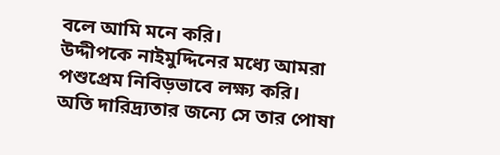বলে আমি মনে করি।
উদ্দীপকে নাইমুদ্দিনের মধ্যে আমরা পশুপ্রেম নিবিড়ভাবে লক্ষ্য করি।
অতি দারিদ্র্যতার জন্যে সে তার পোষা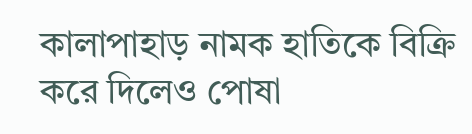কালাপাহাড় নামক হাতিকে বিক্রি করে দিলেও পোষা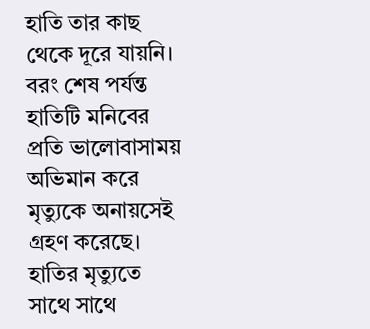হাতি তার কাছ থেকে দূরে যায়নি। বরং শেষ পর্যন্ত হাতিটি মনিবের প্রতি ভালোবাসাময় অভিমান করে মৃত্যুকে অনায়সেই গ্রহণ করেছে। হাতির মৃত্যুতে সাথে সাথে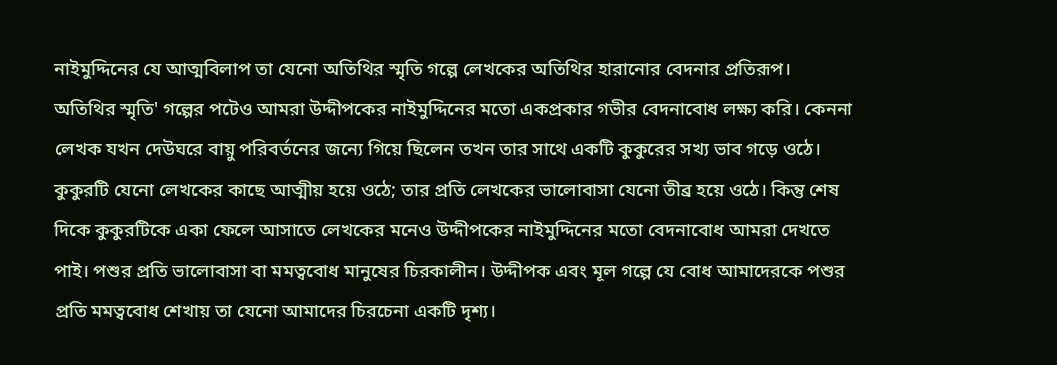নাইমুদ্দিনের যে আত্মবিলাপ তা যেনো অতিথির স্মৃতি গল্পে লেখকের অতিথির হারানোর বেদনার প্রতিরূপ।
অতিথির স্মৃতি' গল্পের পটেও আমরা উদ্দীপকের নাইমুদ্দিনের মতো একপ্রকার গভীর বেদনাবোধ লক্ষ্য করি। কেননা লেখক যখন দেউঘরে বায়ু পরিবর্তনের জন্যে গিয়ে ছিলেন তখন তার সাথে একটি কুকুরের সখ্য ভাব গড়ে ওঠে। কুকুরটি যেনো লেখকের কাছে আত্মীয় হয়ে ওঠে; তার প্রতি লেখকের ভালোবাসা যেনো তীব্র হয়ে ওঠে। কিন্তু শেষ দিকে কুকুরটিকে একা ফেলে আসাতে লেখকের মনেও উদ্দীপকের নাইমুদ্দিনের মতো বেদনাবোধ আমরা দেখতে পাই। পশুর প্রতি ভালোবাসা বা মমত্ববোধ মানুষের চিরকালীন। উদ্দীপক এবং মূল গল্পে যে বোধ আমাদেরকে পশুর প্রতি মমত্ববোধ শেখায় তা যেনো আমাদের চিরচেনা একটি দৃশ্য।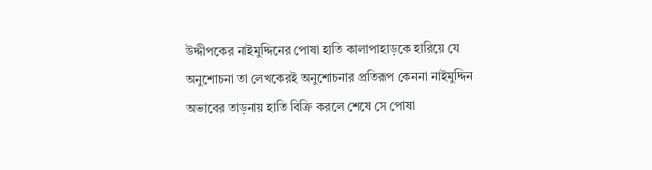উদ্দীপকের নাইমুদ্দিনের পোষা হাতি কালাপাহাড়কে হারিয়ে যে অনুশোচনা তা লেখকেরই অনুশোচনার প্রতিরূপ কেননা নাইমুদ্দিন অভাবের তাড়নায় হাতি বিক্রি করলে শেষে সে পোষা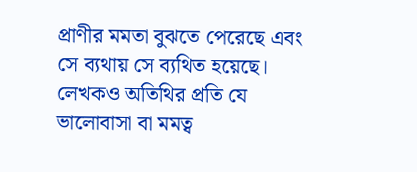প্রাণীর মমতা বুঝতে পেরেছে এবং সে ব্যথায় সে ব্যথিত হয়েছে। লেখকও অতিথির প্রতি যে ভালোবাসা বা মমত্ব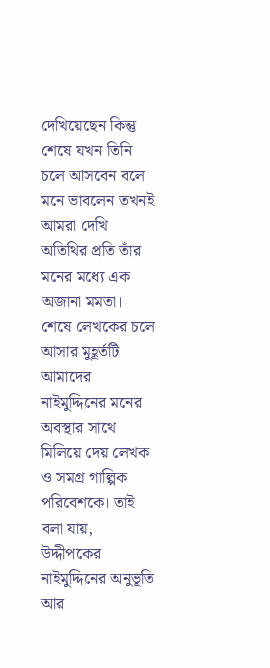দেখিয়েছেন কিন্তু শেষে যখন তিনি চলে আসবেন বলে মনে ভাবলেন তখনই আমরা দেখি অতিথির প্রতি তাঁর মনের মধ্যে এক অজানা মমতা। শেষে লেখকের চলে আসার মুহূর্তটি আমাদের নাইমুদ্দিনের মনের অবস্থার সাথে মিলিয়ে দেয় লেখক ও সমগ্র গাল্পিক পরিবেশকে। তাই বলা যায়, উদ্দীপকের নাইমুদ্দিনের অনুভূতি আর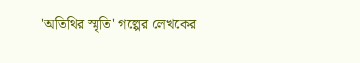'অতিথির স্মৃতি' গল্পের লেখকের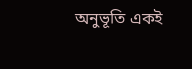অনুভূতি একই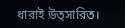ধারাই উত্সারিত।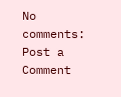No comments:
Post a Comment